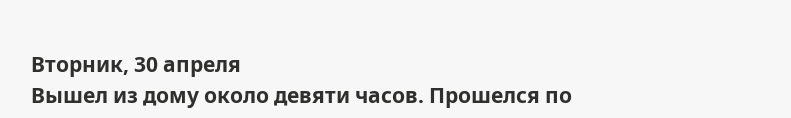Вторник, 30 апреля
Вышел из дому около девяти часов. Прошелся по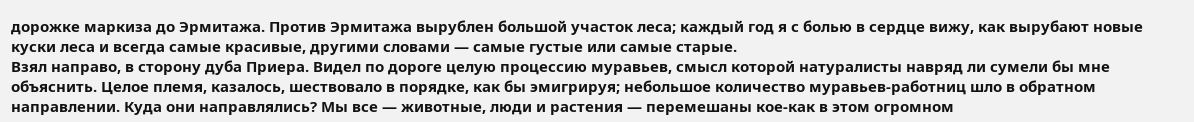дорожке маркиза до Эрмитажа. Против Эрмитажа вырублен большой участок леса; каждый год я с болью в сердце вижу, как вырубают новые куски леса и всегда самые красивые, другими словами — самые густые или самые старые.
Взял направо, в сторону дуба Приера. Видел по дороге целую процессию муравьев, смысл которой натуралисты навряд ли сумели бы мне объяснить. Целое племя, казалось, шествовало в порядке, как бы эмигрируя; небольшое количество муравьев-работниц шло в обратном направлении. Куда они направлялись? Мы все — животные, люди и растения — перемешаны кое-как в этом огромном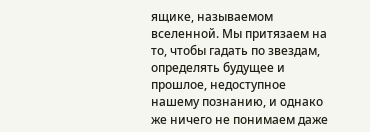ящике, называемом вселенной. Мы притязаем на то, чтобы гадать по звездам, определять будущее и прошлое, недоступное нашему познанию, и однако же ничего не понимаем даже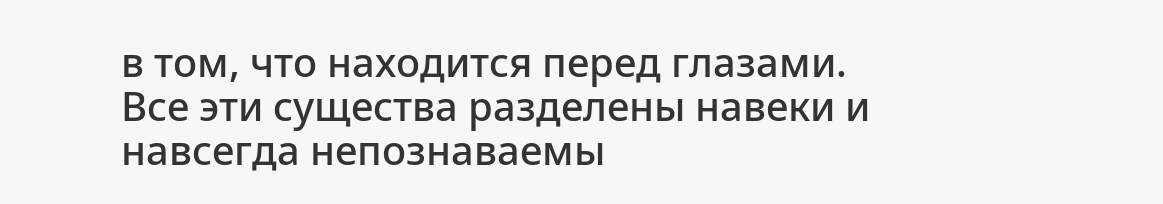в том, что находится перед глазами. Все эти существа разделены навеки и навсегда непознаваемы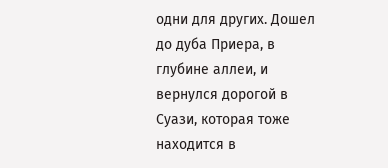одни для других. Дошел до дуба Приера, в глубине аллеи, и вернулся дорогой в Суази, которая тоже находится в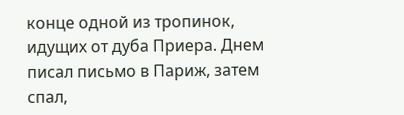конце одной из тропинок, идущих от дуба Приера. Днем писал письмо в Париж, затем спал,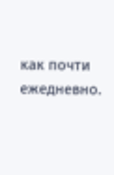как почти ежедневно.